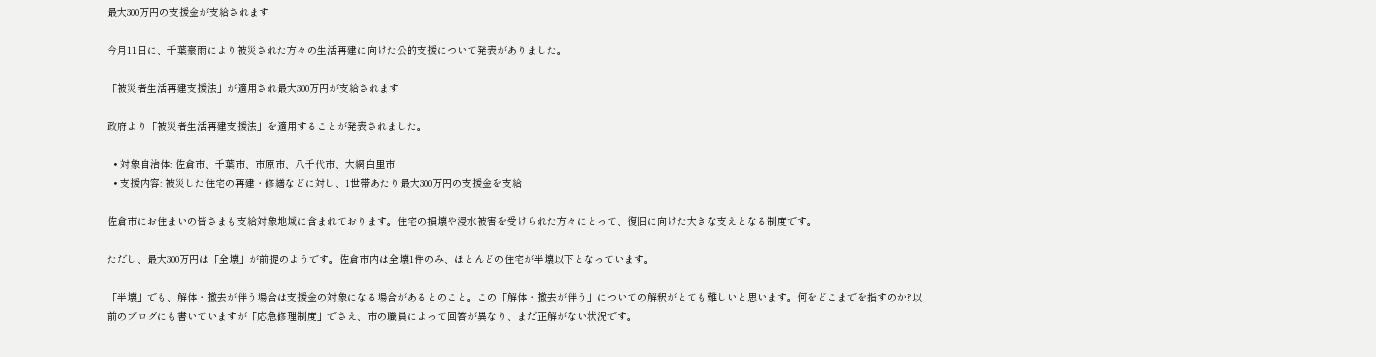最大300万円の支援金が支給されます

今月11日に、千葉豪雨により被災された方々の生活再建に向けた公的支援について発表がありました。

「被災者生活再建支援法」が適用され最大300万円が支給されます

政府より「被災者生活再建支援法」を適用することが発表されました。

  • 対象自治体: 佐倉市、千葉市、市原市、八千代市、大網白里市
  • 支援内容: 被災した住宅の再建・修繕などに対し、1世帯あたり最大300万円の支援金を支給

佐倉市にお住まいの皆さまも支給対象地域に含まれております。住宅の損壊や浸水被害を受けられた方々にとって、復旧に向けた大きな支えとなる制度です。

ただし、最大300万円は「全壊」が前提のようです。佐倉市内は全壊1件のみ、ほとんどの住宅が半壊以下となっています。

「半壊」でも、解体・撤去が伴う場合は支援金の対象になる場合があるとのこと。この「解体・撤去が伴う」についての解釈がとても難しいと思います。何をどこまでを指すのか?以前のブログにも書いていますが「応急修理制度」でさえ、市の職員によって回答が異なり、まだ正解がない状況です。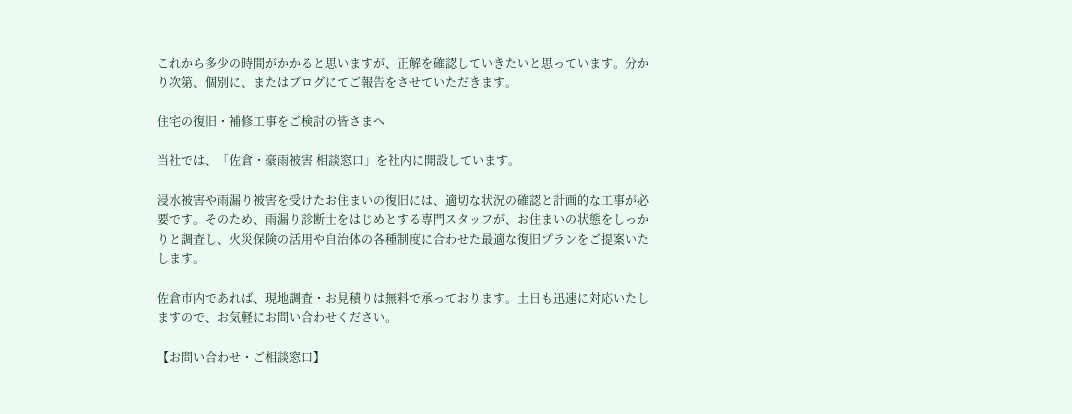これから多少の時間がかかると思いますが、正解を確認していきたいと思っています。分かり次第、個別に、またはブログにてご報告をさせていただきます。

住宅の復旧・補修工事をご検討の皆さまへ

当社では、「佐倉・豪雨被害 相談窓口」を社内に開設しています。

浸水被害や雨漏り被害を受けたお住まいの復旧には、適切な状況の確認と計画的な工事が必要です。そのため、雨漏り診断士をはじめとする専門スタッフが、お住まいの状態をしっかりと調査し、火災保険の活用や自治体の各種制度に合わせた最適な復旧プランをご提案いたします。

佐倉市内であれば、現地調査・お見積りは無料で承っております。土日も迅速に対応いたしますので、お気軽にお問い合わせください。

【お問い合わせ・ご相談窓口】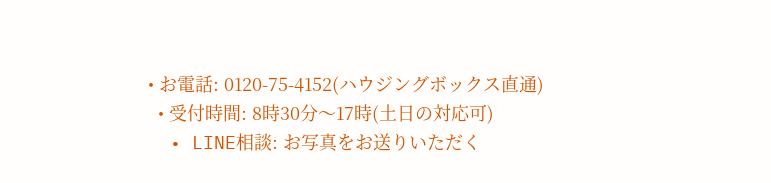• お電話: 0120-75-4152(ハウジングボックス直通)
  • 受付時間: 8時30分〜17時(土日の対応可)
  • LINE相談: お写真をお送りいただく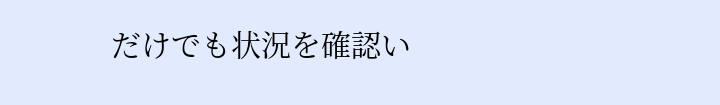だけでも状況を確認い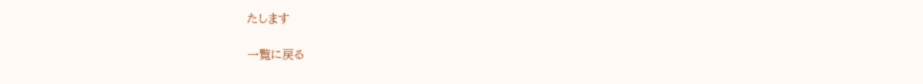たします

一覧に戻る